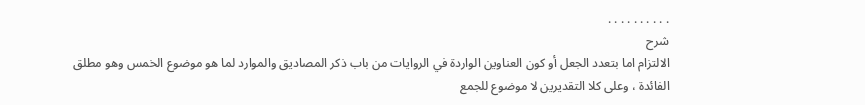. . . . . . . . . .
شرح
الالتزام اما بتعدد الجعل أو كون العناوين الواردة في الروايات من باب ذكر المصاديق والموارد لما هو موضوع الخمس وهو مطلق الفائدة ، وعلى كلا التقديرين لا موضوع للجمع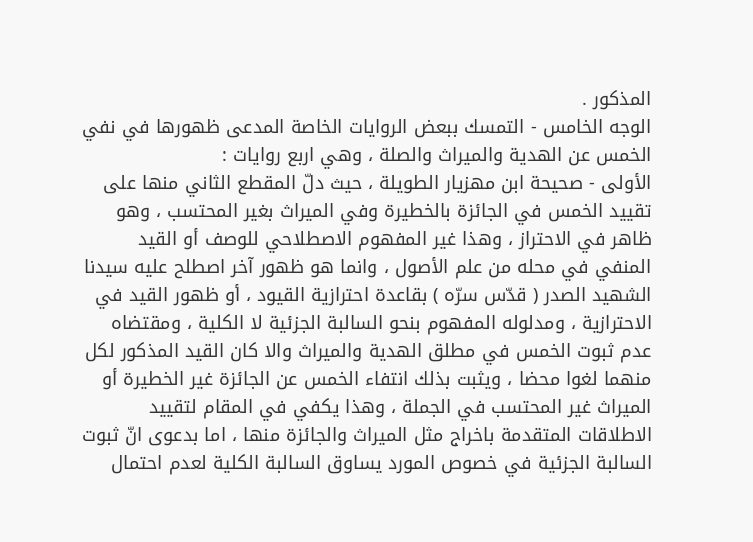المذكور .
الوجه الخامس - التمسك ببعض الروايات الخاصة المدعى ظهورها في نفي الخمس عن الهدية والميراث والصلة ، وهي اربع روايات :
الأولى - صحيحة ابن مهزيار الطويلة ، حيث دلّ المقطع الثاني منها على تقييد الخمس في الجائزة بالخطيرة وفي الميراث بغير المحتسب ، وهو ظاهر في الاحتراز ، وهذا غير المفهوم الاصطلاحي للوصف أو القيد المنفي في محله من علم الأصول ، وانما هو ظهور آخر اصطلح عليه سيدنا الشهيد الصدر ( قدّس سرّه ) بقاعدة احترازية القيود ، أو ظهور القيد في الاحترازية ، ومدلوله المفهوم بنحو السالبة الجزئية لا الكلية ، ومقتضاه عدم ثبوت الخمس في مطلق الهدية والميراث والا كان القيد المذكور لكل منهما لغوا محضا ، ويثبت بذلك انتفاء الخمس عن الجائزة غير الخطيرة أو الميراث غير المحتسب في الجملة ، وهذا يكفي في المقام لتقييد الاطلاقات المتقدمة باخراج مثل الميراث والجائزة منها ، اما بدعوى انّ ثبوت السالبة الجزئية في خصوص المورد يساوق السالبة الكلية لعدم احتمال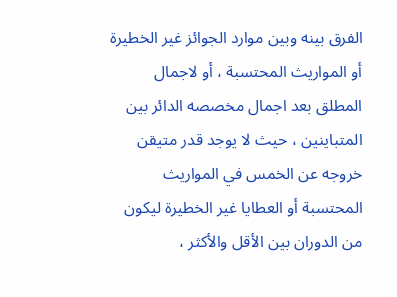الفرق بينه وبين موارد الجوائز غير الخطيرة أو المواريث المحتسبة ، أو لاجمال المطلق بعد اجمال مخصصه الدائر بين المتباينين ، حيث لا يوجد قدر متيقن خروجه عن الخمس في المواريث المحتسبة أو العطايا غير الخطيرة ليكون من الدوران بين الأقل والأكثر ،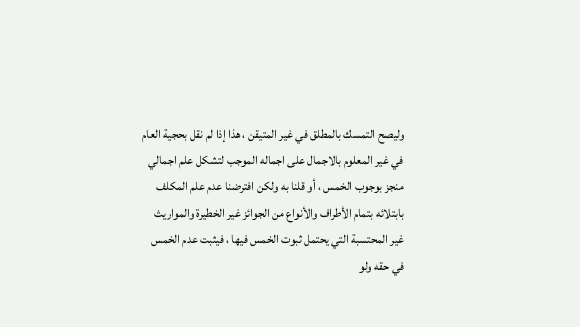وليصح التمسك بالمطلق في غير المتيقن ، هذا إذا لم نقل بحجية العام في غير المعلوم بالاجمال على اجماله الموجب لتشكل علم اجمالي منجز بوجوب الخمس ، أو قلنا به ولكن افترضنا عدم علم المكلف بابتلائه بتمام الأطراف والأنواع من الجوائز غير الخطيرة والمواريث غير المحتسبة التي يحتمل ثبوت الخمس فيها ، فيثبت عدم الخمس في حقه ولو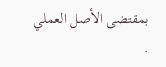بمقتضى الأصل العملي .